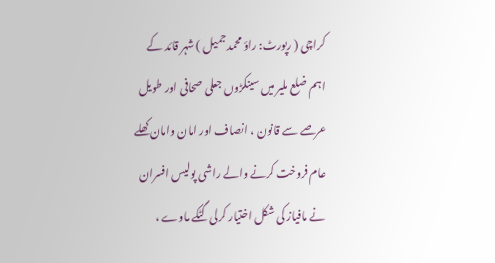کراچی ( رپورٹ: راؤ محمد جمیل ) شہر قائد کے اہم ضلع ملیر میں سینکڑوں جعلی صحافی اور طویل عرصے سے قانون ، انصاف اور امان وامان کھلے عام فروخت کرنے والے راشی پولیس افسران نے مافیاز کی شکل اختیار کرلی گٹکے ماوے ،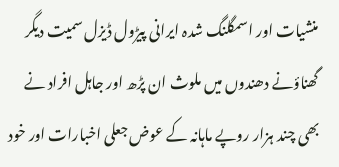منشیات اور اسمگلنگ شدہ ایرانی پیڑول ڈیزل سمیت دیگر گھناؤنے دھندوں میں ملوث ان پڑھ اور جاہل افراد نے بھی چند ہزار روپے ماہانہ کے عوض جعلی اخبارات اور خود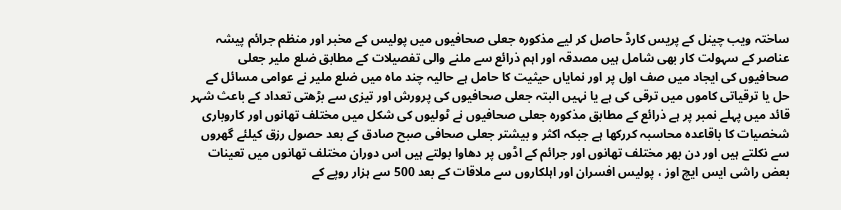ساختہ ویب چینل کے پریس کارڈ حاصل کر لیے مذکورہ جعلی صحافیوں میں پولیس کے مخبر اور منظم جرائم پیشہ عناصر کے سہولت کار بھی شامل ہیں مصدقہ اور اہم ذرائع سے ملنے والی تفصیلات کے مطابق ضلع ملیر جعلی صحافیوں کی ایجاد میں صف اول پر اور نمایاں حیثیت کا حامل ہے حالیہ چند ماہ میں ضلع ملیر نے عوامی مسائل کے حل یا ترقیاتی کاموں میں ترقی کی ہے یا نہیں البتہ جعلی صحافیوں کی پرورش اور تیزی سے بڑھتی تعداد کے باعث شہر قائد میں پہلے نمبر پر ہے ذرائع کے مطابق مذکورہ جعلی صحافیوں نے ٹولیوں کی شکل میں مختلف تھانوں اور کاروباری شخصیات کا باقاعدہ محاسبہ کررکھا ہے جبکہ اکثر و بیشتر جعلی صحافی صبح صادق کے بعد حصول رزق کیلئے گھروں سے نکلتے ہیں اور دن بھر مختلف تھانوں اور جرائم کے اڈوں پر دھاوا بولتے ہیں اس دوران مختلف تھانوں میں تعینات بعض راشی ایس ایچ اوز ، پولیس افسران اور اہلکاروں سے ملاقات کے بعد 500 سے ہزار روپے کے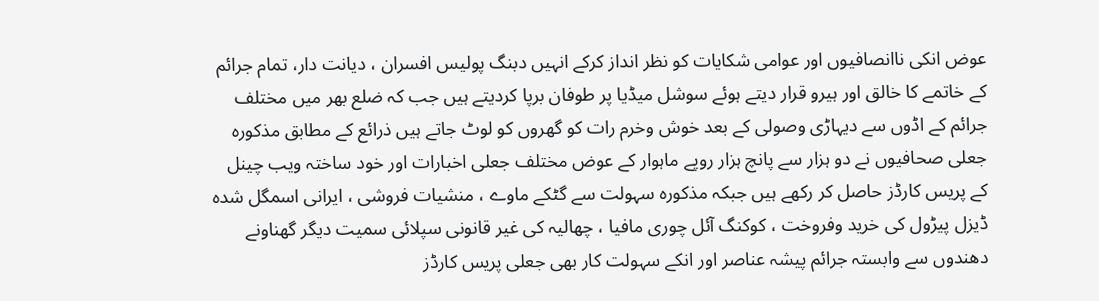عوض انکی ناانصافیوں اور عوامی شکایات کو نظر انداز کرکے انہیں دبنگ پولیس افسران ، دیانت دار، تمام جرائم کے خاتمے کا خالق اور ہیرو قرار دیتے ہوئے سوشل میڈیا پر طوفان برپا کردیتے ہیں جب کہ ضلع بھر میں مختلف جرائم کے اڈوں سے دیہاڑی وصولی کے بعد خوش وخرم رات کو گھروں کو لوٹ جاتے ہیں ذرائع کے مطابق مذکورہ جعلی صحافیوں نے دو ہزار سے پانچ ہزار روپے ماہوار کے عوض مختلف جعلی اخبارات اور خود ساختہ ویب چینل کے پریس کارڈز حاصل کر رکھے ہیں جبکہ مذکورہ سہولت سے گٹکے ماوے ، منشیات فروشی ، ایرانی اسمگل شدہ ڈیزل پیڑول کی خرید وفروخت ، کوکنگ آئل چوری مافیا ، چھالیہ کی غیر قانونی سپلائی سمیت دیگر گھناونے دھندوں سے وابستہ جرائم پیشہ عناصر اور انکے سہولت کار بھی جعلی پریس کارڈز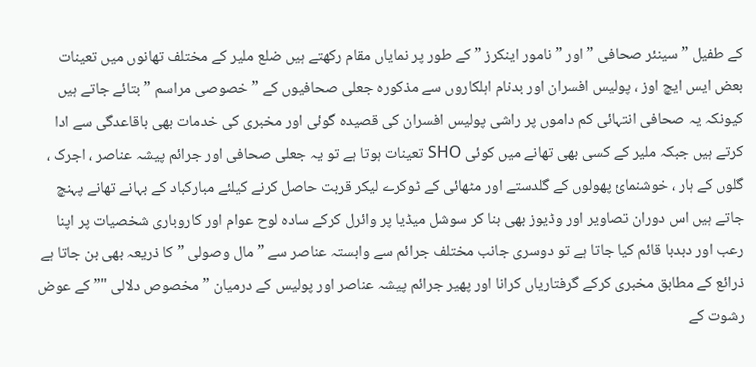کے طفیل ” سینئر صحافی ” اور ” نامور اینکرز ” کے طور پر نمایاں مقام رکھتے ہیں ضلع ملیر کے مختلف تھانوں میں تعینات بعض ایس ایچ اوز ، پولیس افسران اور بدنام اہلکاروں سے مذکورہ جعلی صحافیوں کے ” خصوصی مراسم ” بتائے جاتے ہیں کیونکہ یہ صحافی انتہائی کم داموں پر راشی پولیس افسران کی قصیدہ گوئی اور مخبری کی خدمات بھی باقاعدگی سے ادا کرتے ہیں جبکہ ملیر کے کسی بھی تھانے میں کوئی SHO تعینات ہوتا ہے تو یہ جعلی صحافی اور جرائم پیشہ عناصر ، اجرک ، گلوں کے ہار ، خوشنمائ پھولوں کے گلدستے اور مٹھائی کے ٹوکرے لیکر قربت حاصل کرنے کیلئے مبارکباد کے بہانے تھانے پہنچ جاتے ہیں اس دوران تصاویر اور وڈیوز بھی بنا کر سوشل میڈیا پر وائرل کرکے سادہ لوح عوام اور کاروباری شخصیات پر اپنا رعب اور دبدبا قائم کیا جاتا ہے تو دوسری جانب مختلف جرائم سے وابستہ عناصر سے ” مال وصولی ” کا ذریعہ بھی بن جاتا ہے ذرائع کے مطابق مخبری کرکے گرفتاریاں کرانا اور پھیر جرائم پیشہ عناصر اور پولیس کے درمیان ” مخصوص دلالی "” کے عوض رشوت کے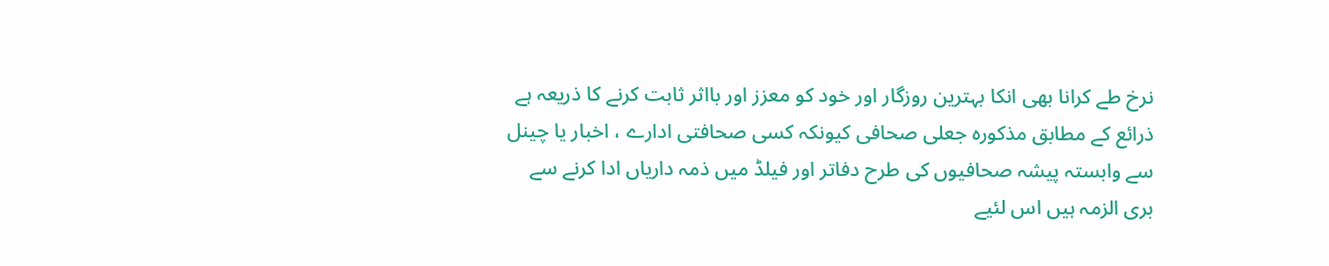نرخ طے کرانا بھی انکا بہترین روزگار اور خود کو معزز اور بااثر ثابت کرنے کا ذریعہ ہے ذرائع کے مطابق مذکورہ جعلی صحافی کیونکہ کسی صحافتی ادارے ، اخبار یا چینل سے وابستہ پیشہ صحافیوں کی طرح دفاتر اور فیلڈ میں ذمہ داریاں ادا کرنے سے بری الزمہ ہیں اس لئیے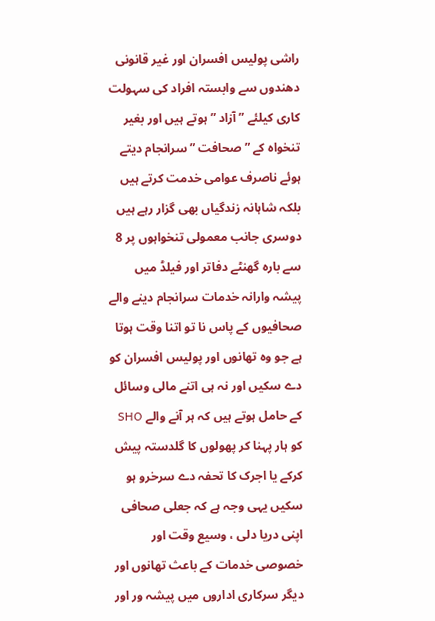راشی پولیس افسران اور غیر قانونی دھندوں سے وابستہ افراد کی سہولت کاری کیلئے ” آزاد ” ہوتے ہیں اور بغیر تنخواہ کے ” صحافت ” سرانجام دیتے ہوئے ناصرف عوامی خدمت کرتے ہیں بلکہ شاہانہ زندگیاں بھی گزار رہے ہیں دوسری جانب معمولی تنخواہوں پر 8 سے بارہ گھنٹے دفاتر اور فیلڈ میں پیشہ وارانہ خدمات سرانجام دینے والے صحافیوں کے پاس نا تو اتنا وقت ہوتا ہے جو وہ تھانوں اور پولیس افسران کو دے سکیں اور نہ ہی اتنے مالی وسائل کے حامل ہوتے ہیں کہ ہر آنے والے SHO کو ہار پہنا کر پھولوں کا گلدستہ پیش کرکے یا اجرک کا تحفہ دے سرخرو ہو سکیں یہی وجہ ہے کہ جعلی صحافی اپنی دریا دلی ، وسیع وقت اور خصوصی خدمات کے باعث تھانوں اور دیگر سرکاری اداروں میں پیشہ ور اور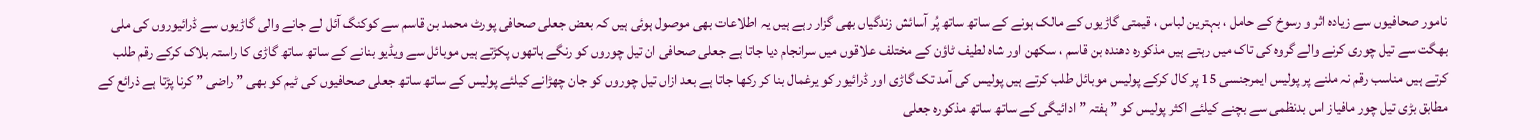نامور صحافیوں سے زیادہ اثر و رسوخ کے حامل ، بہترین لباس ، قیمتی گاڑیوں کے مالک ہونے کے ساتھ ساتھ پُر آسائش زندگیاں بھی گزار رہے ہیں یہ اطلاعات بھی موصول ہوئی ہیں کہ بعض جعلی صحافی پورٹ محمد بن قاسم سے کوکنگ آئل لے جانے والی گاڑیوں سے ڈرائیوروں کی ملی بھگت سے تیل چوری کرنے والے گروہ کی تاک میں رہتے ہیں مذکورہ دھندہ بن قاسم ، سکھن اور شاہ لطیف ٹاؤن کے مختلف علاقوں میں سرانجام دیا جاتا ہے جعلی صحافی ان تیل چوروں کو رنگے ہاتھوں پکڑتے ہیں موبائل سے ویڈیو بنانے کے ساتھ ساتھ گاڑی کا راستہ بلاک کرکے رقم طلب کرتے ہیں مناسب رقم نہ ملنے پر پولیس ایمرجنسی 15 پر کال کرکے پولیس موبائل طلب کرتے ہیں پولیس کی آمد تک گاڑی اور ڈرائیور کو یرغمال بنا کر رکھا جاتا ہے بعد ازاں تیل چوروں کو جان چھڑانے کیلئے پولیس کے ساتھ ساتھ جعلی صحافیوں کی ٹیم کو بھی ” راضی ” کرنا پڑتا ہے ذرائع کے مطابق بڑی تیل چور مافیاز اس بدنظمی سے بچنے کیلئے اکثر پولیس کو ” ہفتہ ” ادائیگی کے ساتھ ساتھ مذکورہ جعلی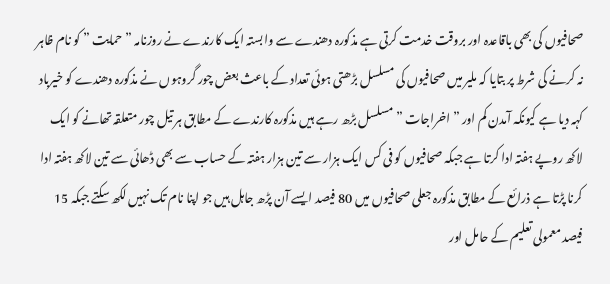صحافیوں کی بھی باقاعدہ اور بروقت خدمت کرتی ہے مذکورہ دھندے سے وابستہ ایک کارندے نے روزنامہ ” حمایت ” کو نام ظاہر نہ کرنے کی شرط پر بتایا کہ ملیر میں صحافیوں کی مسلسل بڑھتی ہوئی تعداد کے باعث بعض چور گروہوں نے مذکورہ دھندے کو خیرباد کہہ دیا ہے کیونکہ آمدن کم اور ” اخراجات ” مسلسل بڑھ رہے ہیں مذکورہ کارندے کے مطابق ہر تیل چور متعلقہ تھانے کو ایک لاکھ روپے ہفتہ ادا کرتا ہے جبکہ صحافیوں کو فی کس ایک ہزار سے تین ہزار ہفتہ کے حساب سے بھی ڈھائی سے تین لاکھ ہفتہ ادا کرنا پڑتا ہے ذرائع کے مطابق مذکورہ جعلی صحافیوں میں 80 فیصد ایسے آن پڑھ جاہل ہیں جو اپنا نام تک نہیں لکھ سکتے جبکہ 15 فیصد معمولی تعلیم کے حامل اور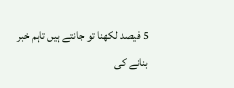5 فیصد لکھنا تو جانتے ہیں تاہم خبر بنانے کی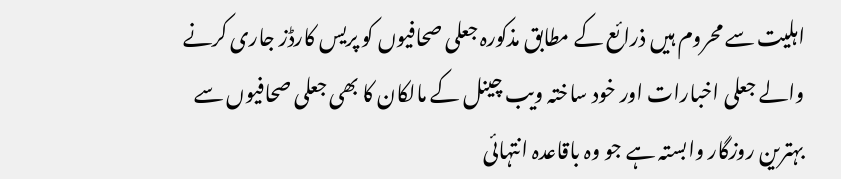اہلیت سے محروم ہیں ذرائع کے مطابق مذکورہ جعلی صحافیوں کو پریس کارڈز جاری کرنے والے جعلی اخبارات اور خود ساختہ ویب چینل کے مالکان کا بھی جعلی صحافیوں سے بہترین روزگار وابستہ ہے جو وہ باقاعدہ انتہائی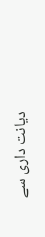دیانت داری سے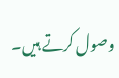وصول کرتے ہیں۔